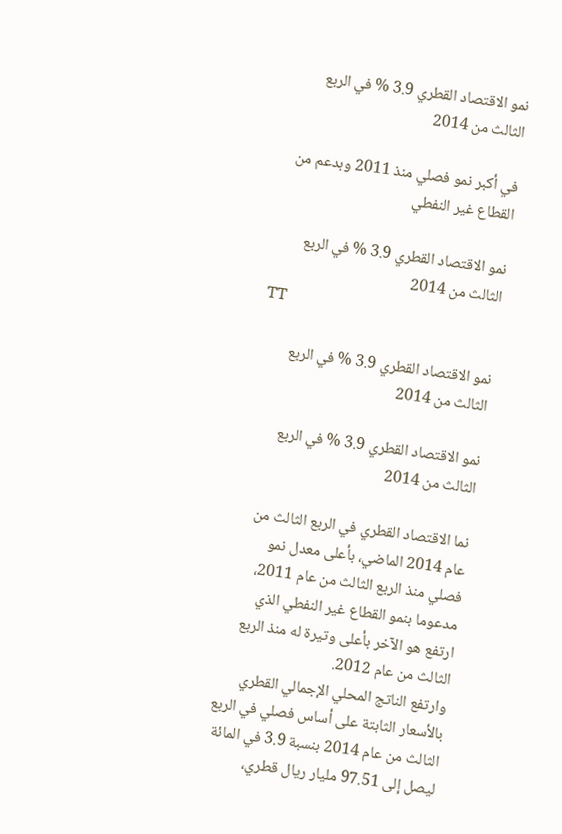نمو الاقتصاد القطري 3.9 % في الربع الثالث من 2014

في أكبر نمو فصلي منذ 2011 وبدعم من القطاع غير النفطي

نمو الاقتصاد القطري 3.9 % في الربع الثالث من 2014
TT

نمو الاقتصاد القطري 3.9 % في الربع الثالث من 2014

نمو الاقتصاد القطري 3.9 % في الربع الثالث من 2014

نما الاقتصاد القطري في الربع الثالث من عام 2014 الماضي، بأعلى معدل نمو فصلي منذ الربع الثالث من عام 2011، مدعوما بنمو القطاع غير النفطي الذي ارتفع هو الآخر بأعلى وتيرة له منذ الربع الثالث من عام 2012.
وارتفع الناتج المحلي الإجمالي القطري بالأسعار الثابتة على أساس فصلي في الربع الثالث من عام 2014 بنسبة 3.9 في المائة ليصل إلى 97.51 مليار ريال قطري،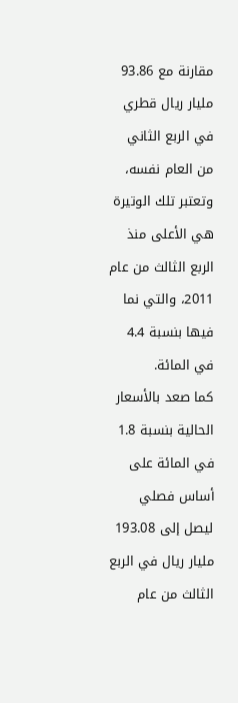مقارنة مع 93.86 مليار ريال قطري في الربع الثاني من العام نفسه، وتعتبر تلك الوتيرة هي الأعلى منذ الربع الثالث من عام 2011، والتي نما فيها بنسبة 4.4 في المائة.
كما صعد بالأسعار الحالية بنسبة 1.8 في المائة على أساس فصلي ليصل إلى 193.08 مليار ريال في الربع الثالث من عام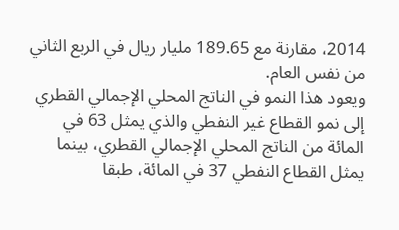2014، مقارنة مع 189.65 مليار ريال في الربع الثاني من نفس العام.
ويعود هذا النمو في الناتج المحلي الإجمالي القطري إلى نمو القطاع غير النفطي والذي يمثل 63 في المائة من الناتج المحلي الإجمالي القطري، بينما يمثل القطاع النفطي 37 في المائة، طبقا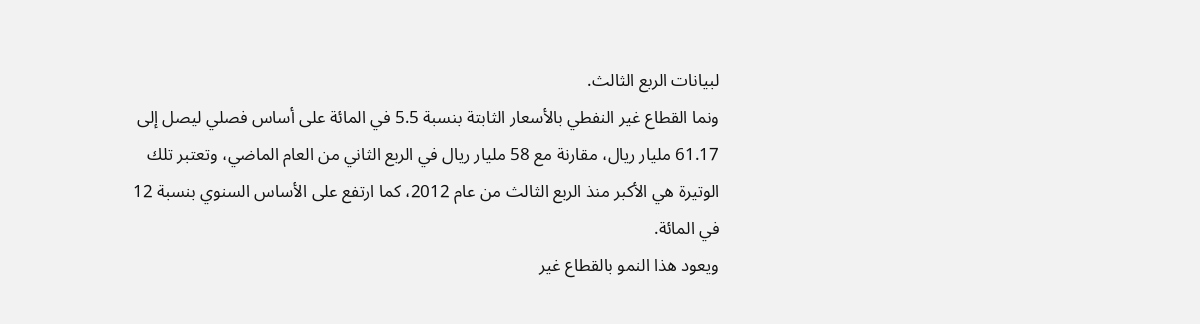لبيانات الربع الثالث.
ونما القطاع غير النفطي بالأسعار الثابتة بنسبة 5.5 في المائة على أساس فصلي ليصل إلى 61.17 مليار ريال، مقارنة مع 58 مليار ريال في الربع الثاني من العام الماضي، وتعتبر تلك الوتيرة هي الأكبر منذ الربع الثالث من عام 2012، كما ارتفع على الأساس السنوي بنسبة 12 في المائة.
ويعود هذا النمو بالقطاع غير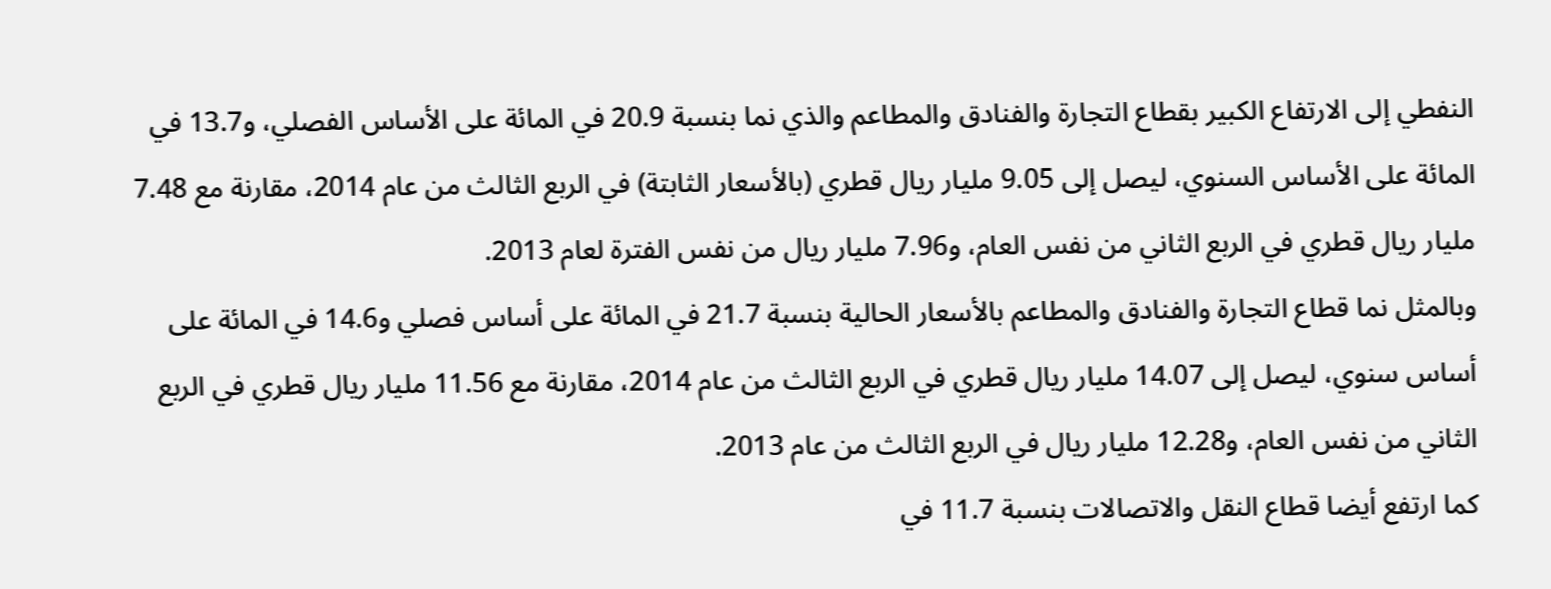النفطي إلى الارتفاع الكبير بقطاع التجارة والفنادق والمطاعم والذي نما بنسبة 20.9 في المائة على الأساس الفصلي، و13.7 في المائة على الأساس السنوي، ليصل إلى 9.05 مليار ريال قطري (بالأسعار الثابتة) في الربع الثالث من عام 2014، مقارنة مع 7.48 مليار ريال قطري في الربع الثاني من نفس العام، و7.96 مليار ريال من نفس الفترة لعام 2013.
وبالمثل نما قطاع التجارة والفنادق والمطاعم بالأسعار الحالية بنسبة 21.7 في المائة على أساس فصلي و14.6 في المائة على أساس سنوي، ليصل إلى 14.07 مليار ريال قطري في الربع الثالث من عام 2014، مقارنة مع 11.56 مليار ريال قطري في الربع الثاني من نفس العام، و12.28 مليار ريال في الربع الثالث من عام 2013.
كما ارتفع أيضا قطاع النقل والاتصالات بنسبة 11.7 في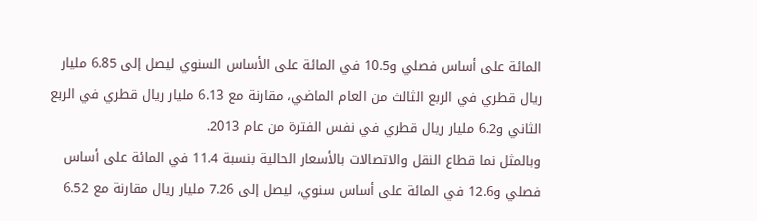المائة على أساس فصلي و10.5 في المائة على الأساس السنوي ليصل إلى 6.85 مليار ريال قطري في الربع الثالث من العام الماضي، مقارنة مع 6.13 مليار ريال قطري في الربع الثاني و6.2 مليار ريال قطري في نفس الفترة من عام 2013.
وبالمثل نما قطاع النقل والاتصالات بالأسعار الحالية بنسبة 11.4 في المائة على أساس فصلي و12.6 في المائة على أساس سنوي، ليصل إلى 7.26 مليار ريال مقارنة مع 6.52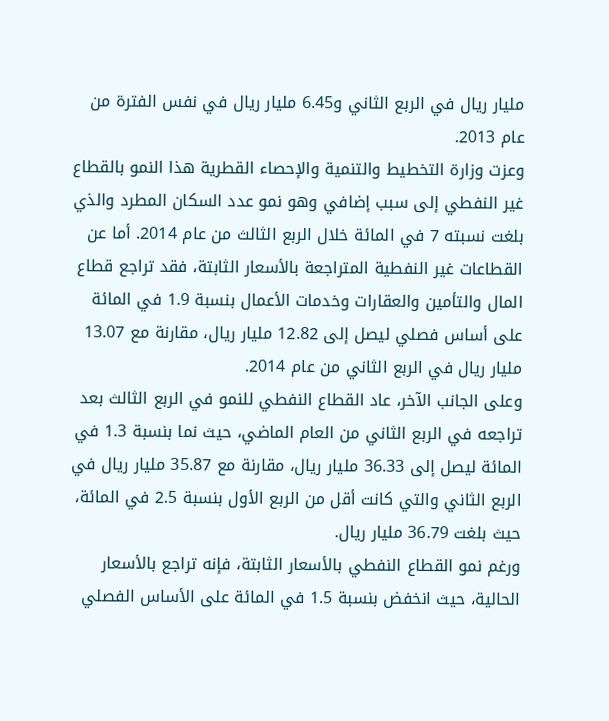مليار ريال في الربع الثاني و6.45 مليار ريال في نفس الفترة من عام 2013.
وعزت وزارة التخطيط والتنمية والإحصاء القطرية هذا النمو بالقطاع غير النفطي إلى سبب إضافي وهو نمو عدد السكان المطرد والذي بلغت نسبته 7 في المائة خلال الربع الثالث من عام 2014. أما عن القطاعات غير النفطية المتراجعة بالأسعار الثابتة، فقد تراجع قطاع المال والتأمين والعقارات وخدمات الأعمال بنسبة 1.9 في المائة على أساس فصلي ليصل إلى 12.82 مليار ريال، مقارنة مع 13.07 مليار ريال في الربع الثاني من عام 2014.
وعلى الجانب الآخر، عاد القطاع النفطي للنمو في الربع الثالث بعد تراجعه في الربع الثاني من العام الماضي، حيث نما بنسبة 1.3 في المائة ليصل إلى 36.33 مليار ريال، مقارنة مع 35.87 مليار ريال في الربع الثاني والتي كانت أقل من الربع الأول بنسبة 2.5 في المائة، حيث بلغت 36.79 مليار ريال.
ورغم نمو القطاع النفطي بالأسعار الثابتة، فإنه تراجع بالأسعار الحالية، حيث انخفض بنسبة 1.5 في المائة على الأساس الفصلي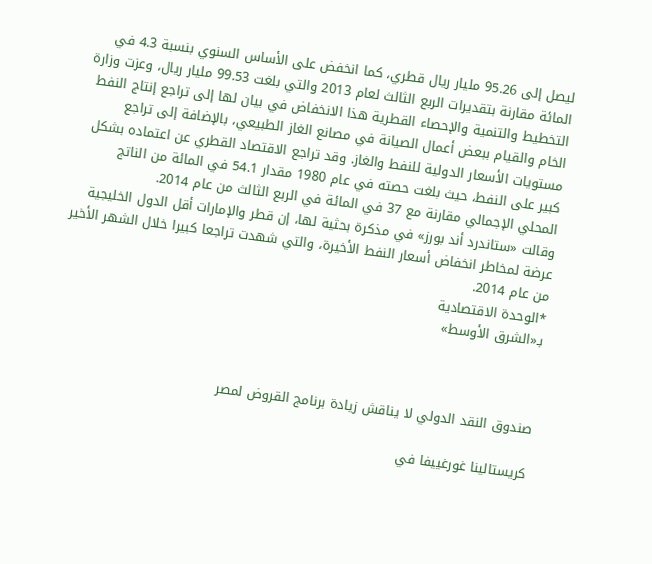ليصل إلى 95.26 مليار ريال قطري، كما انخفض على الأساس السنوي بنسبة 4.3 في المائة مقارنة بتقديرات الربع الثالث لعام 2013 والتي بلغت 99.53 مليار ريال، وعزت وزارة التخطيط والتنمية والإحصاء القطرية هذا الانخفاض في بيان لها إلى تراجع إنتاج النفط الخام والقيام ببعض أعمال الصيانة في مصانع الغاز الطبيعي، بالإضافة إلى تراجع مستويات الأسعار الدولية للنفط والغاز. وقد تراجع الاقتصاد القطري عن اعتماده بشكل كبير على النفط، حيث بلغت حصته في عام 1980 مقدار 54.1 في المائة من الناتج المحلي الإجمالي مقارنة مع 37 في المائة في الربع الثالث من عام 2014.
وقالت «ستاندرد أند بورز» في مذكرة بحثية لها، إن قطر والإمارات أقل الدول الخليجية عرضة لمخاطر انخفاض أسعار النفط الأخيرة، والتي شهدت تراجعا كبيرا خلال الشهر الأخير من عام 2014.
*الوحدة الاقتصادية
بـ«الشرق الأوسط»



صندوق النقد الدولي لا يناقش زيادة برنامج القروض لمصر

كريستالينا غورغييفا في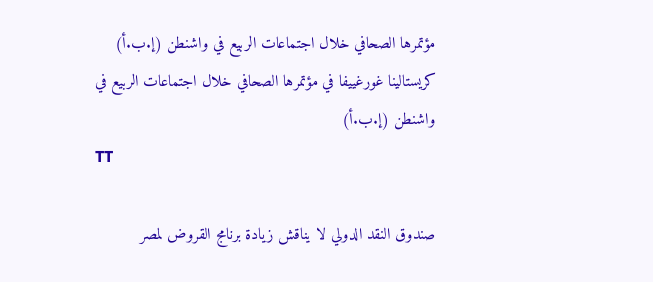مؤتمرها الصحافي خلال اجتماعات الربيع في واشنطن (إ.ب.أ)
كريستالينا غورغييفا في مؤتمرها الصحافي خلال اجتماعات الربيع في واشنطن (إ.ب.أ)
TT

صندوق النقد الدولي لا يناقش زيادة برنامج القروض لمصر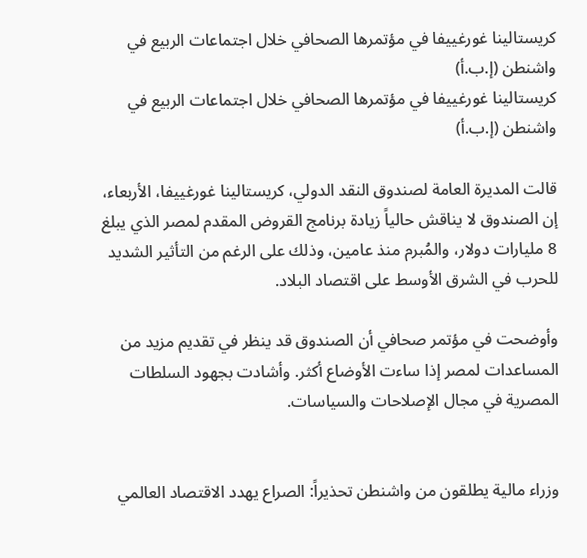كريستالينا غورغييفا في مؤتمرها الصحافي خلال اجتماعات الربيع في واشنطن (إ.ب.أ)
كريستالينا غورغييفا في مؤتمرها الصحافي خلال اجتماعات الربيع في واشنطن (إ.ب.أ)

قالت المديرة العامة لصندوق النقد الدولي، كريستالينا غورغييفا، الأربعاء، إن الصندوق لا يناقش حالياً زيادة برنامج القروض المقدم لمصر الذي يبلغ 8 مليارات دولار، والمُبرم منذ عامين، وذلك على الرغم من التأثير الشديد للحرب في الشرق الأوسط على اقتصاد البلاد.

وأوضحت في مؤتمر صحافي أن الصندوق قد ينظر في تقديم مزيد من المساعدات لمصر إذا ساءت الأوضاع أكثر. وأشادت بجهود السلطات المصرية في مجال الإصلاحات والسياسات.


وزراء مالية يطلقون من واشنطن تحذيراً: الصراع يهدد الاقتصاد العالمي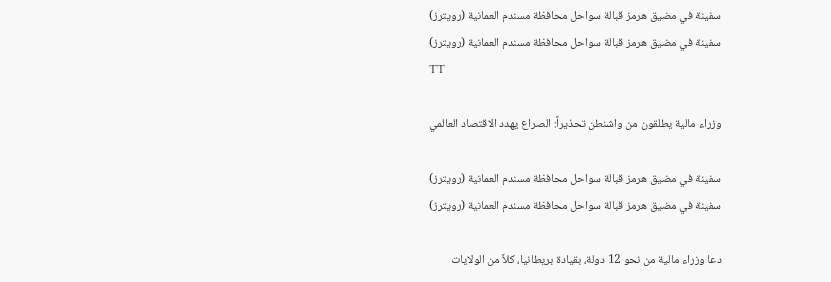سفينة في مضيق هرمز قبالة سواحل محافظة مسندم العمانية (رويترز)
سفينة في مضيق هرمز قبالة سواحل محافظة مسندم العمانية (رويترز)
TT

وزراء مالية يطلقون من واشنطن تحذيراً: الصراع يهدد الاقتصاد العالمي

سفينة في مضيق هرمز قبالة سواحل محافظة مسندم العمانية (رويترز)
سفينة في مضيق هرمز قبالة سواحل محافظة مسندم العمانية (رويترز)

دعا وزراء مالية من نحو 12 دولة، بقيادة بريطانيا، كلاً من الولايات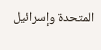المتحدة وإسرائيل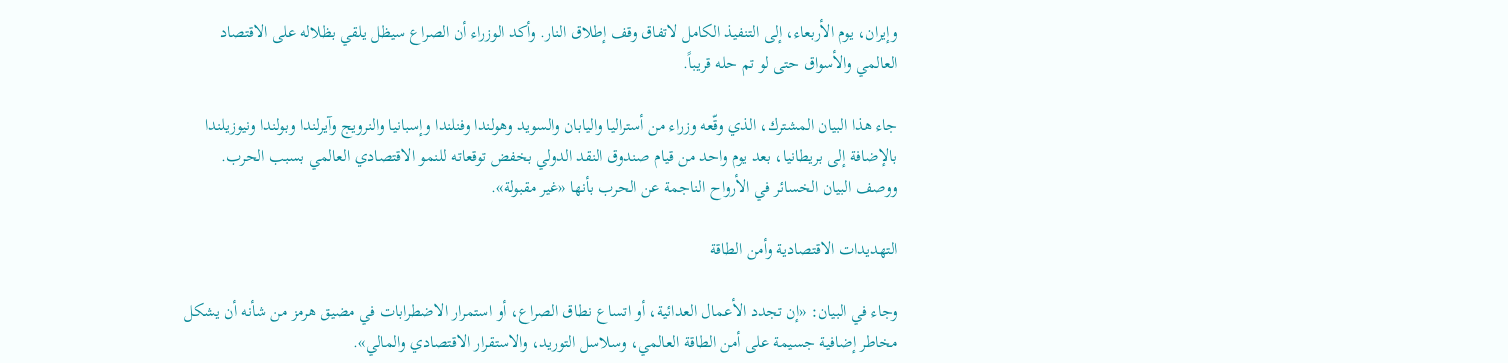وإيران، يوم الأربعاء، إلى التنفيذ الكامل لاتفاق وقف إطلاق النار. وأكد الوزراء أن الصراع سيظل يلقي بظلاله على الاقتصاد العالمي والأسواق حتى لو تم حله قريباً.

جاء هذا البيان المشترك، الذي وقّعه وزراء من أستراليا واليابان والسويد وهولندا وفنلندا وإسبانيا والنرويج وآيرلندا وبولندا ونيوزيلندا بالإضافة إلى بريطانيا، بعد يوم واحد من قيام صندوق النقد الدولي بخفض توقعاته للنمو الاقتصادي العالمي بسبب الحرب. ووصف البيان الخسائر في الأرواح الناجمة عن الحرب بأنها «غير مقبولة».

التهديدات الاقتصادية وأمن الطاقة

وجاء في البيان: «إن تجدد الأعمال العدائية، أو اتساع نطاق الصراع، أو استمرار الاضطرابات في مضيق هرمز من شأنه أن يشكل مخاطر إضافية جسيمة على أمن الطاقة العالمي، وسلاسل التوريد، والاستقرار الاقتصادي والمالي».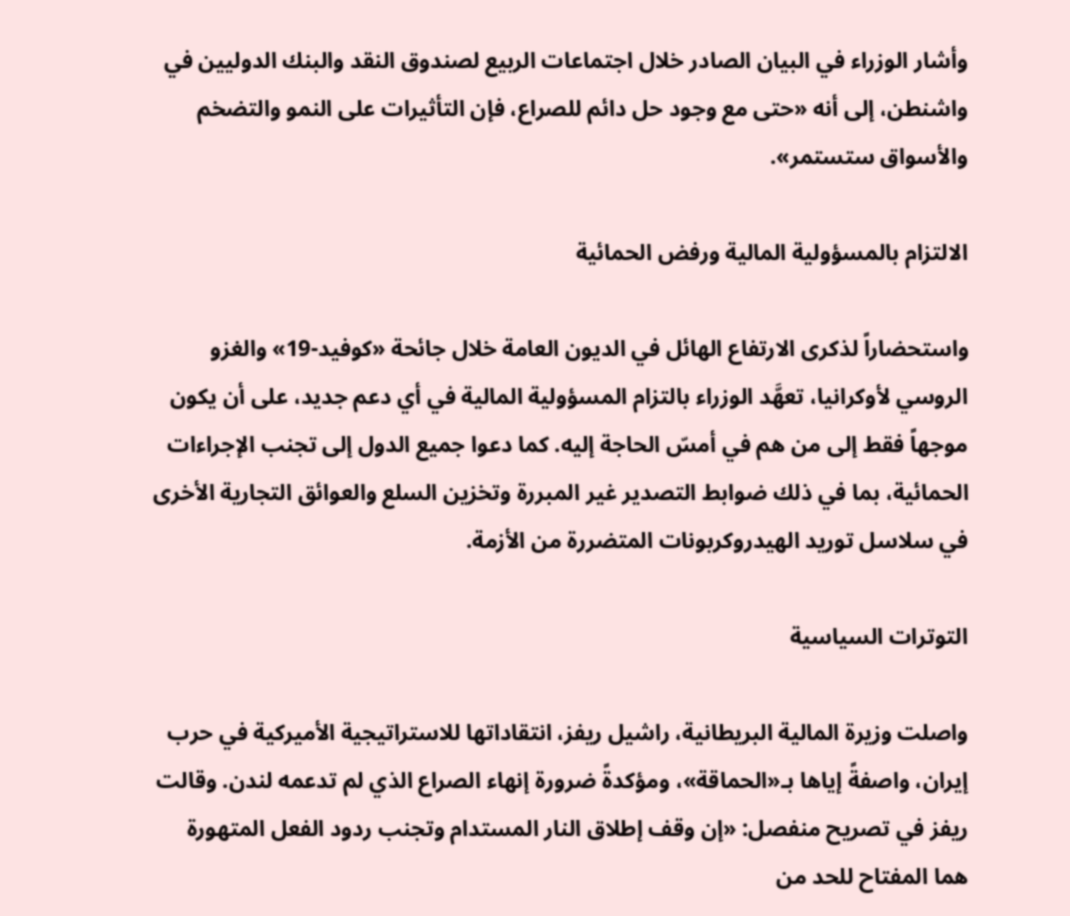وأشار الوزراء في البيان الصادر خلال اجتماعات الربيع لصندوق النقد والبنك الدوليين في واشنطن، إلى أنه «حتى مع وجود حل دائم للصراع، فإن التأثيرات على النمو والتضخم والأسواق ستستمر».

الالتزام بالمسؤولية المالية ورفض الحمائية

واستحضاراً لذكرى الارتفاع الهائل في الديون العامة خلال جائحة «كوفيد-19» والغزو الروسي لأوكرانيا، تعهَّد الوزراء بالتزام المسؤولية المالية في أي دعم جديد، على أن يكون موجهاً فقط إلى من هم في أمسّ الحاجة إليه. كما دعوا جميع الدول إلى تجنب الإجراءات الحمائية، بما في ذلك ضوابط التصدير غير المبررة وتخزين السلع والعوائق التجارية الأخرى في سلاسل توريد الهيدروكربونات المتضررة من الأزمة.

التوترات السياسية

واصلت وزيرة المالية البريطانية، راشيل ريفز، انتقاداتها للاستراتيجية الأميركية في حرب إيران، واصفةً إياها بـ«الحماقة»، ومؤكدةً ضرورة إنهاء الصراع الذي لم تدعمه لندن. وقالت ريفز في تصريح منفصل: «إن وقف إطلاق النار المستدام وتجنب ردود الفعل المتهورة هما المفتاح للحد من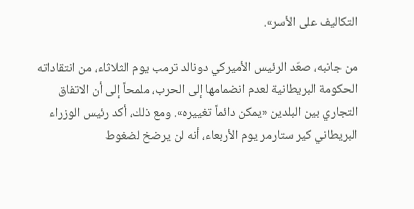التكاليف على الأسر».

من جانبه، صعّد الرئيس الأميركي دونالد ترمب يوم الثلاثاء، من انتقاداته الحكومة البريطانية لعدم انضمامها إلى الحرب، ملمحاً إلى أن الاتفاق التجاري بين البلدين «يمكن دائماً تغييره». ومع ذلك، أكد رئيس الوزراء البريطاني كير ستارمر يوم الأربعاء، أنه لن يرضخ لضغوط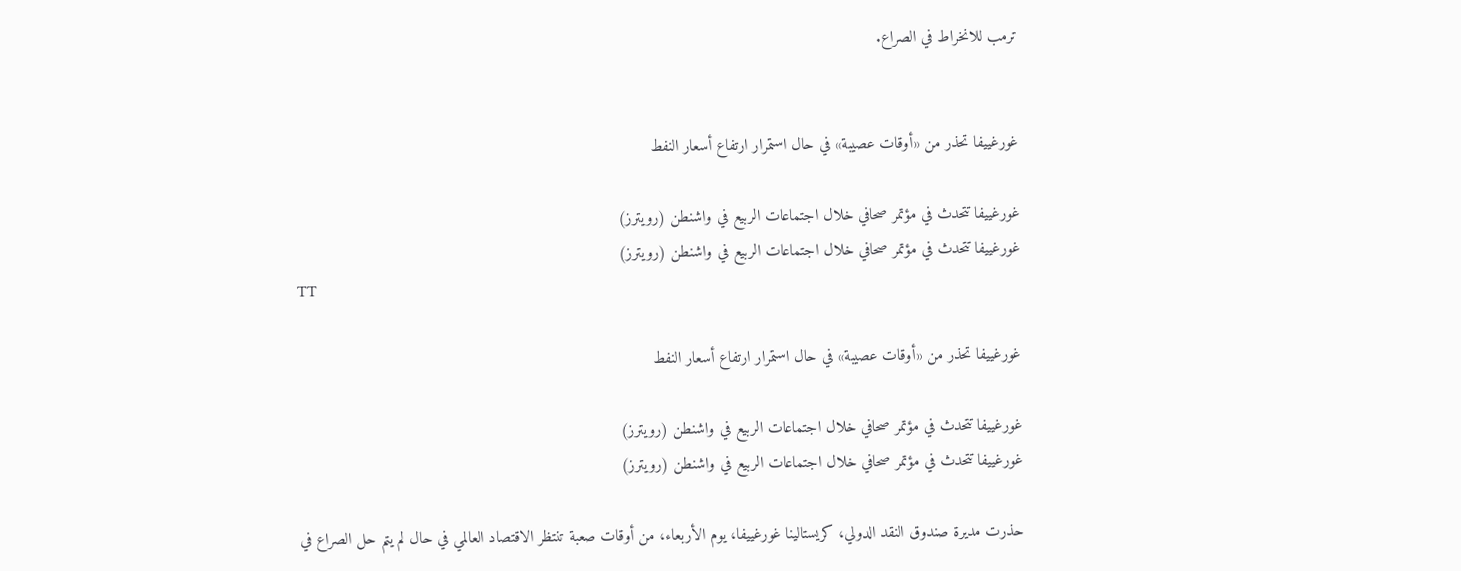ترمب للانخراط في الصراع.


غورغييفا تحذر من «أوقات عصيبة» في حال استمرار ارتفاع أسعار النفط

غورغييفا تتحدث في مؤتمر صحافي خلال اجتماعات الربيع في واشنطن (رويترز)
غورغييفا تتحدث في مؤتمر صحافي خلال اجتماعات الربيع في واشنطن (رويترز)
TT

غورغييفا تحذر من «أوقات عصيبة» في حال استمرار ارتفاع أسعار النفط

غورغييفا تتحدث في مؤتمر صحافي خلال اجتماعات الربيع في واشنطن (رويترز)
غورغييفا تتحدث في مؤتمر صحافي خلال اجتماعات الربيع في واشنطن (رويترز)

حذرت مديرة صندوق النقد الدولي، كريستالينا غورغييفا، يوم الأربعاء، من أوقات صعبة تنتظر الاقتصاد العالمي في حال لم يتم حل الصراع في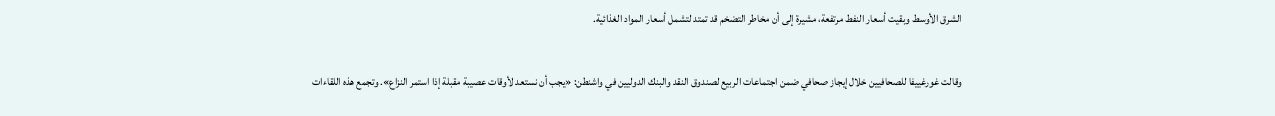الشرق الأوسط وبقيت أسعار النفط مرتفعة، مشيرة إلى أن مخاطر التضخم قد تمتد لتشمل أسعار المواد الغذائية.

وقالت غورغييفا للصحافيين خلال إيجاز صحافي ضمن اجتماعات الربيع لصندوق النقد والبنك الدوليين في واشنطن: «يجب أن نستعد لأوقات عصيبة مقبلة إذا استمر النزاع». وتجمع هذه اللقاءات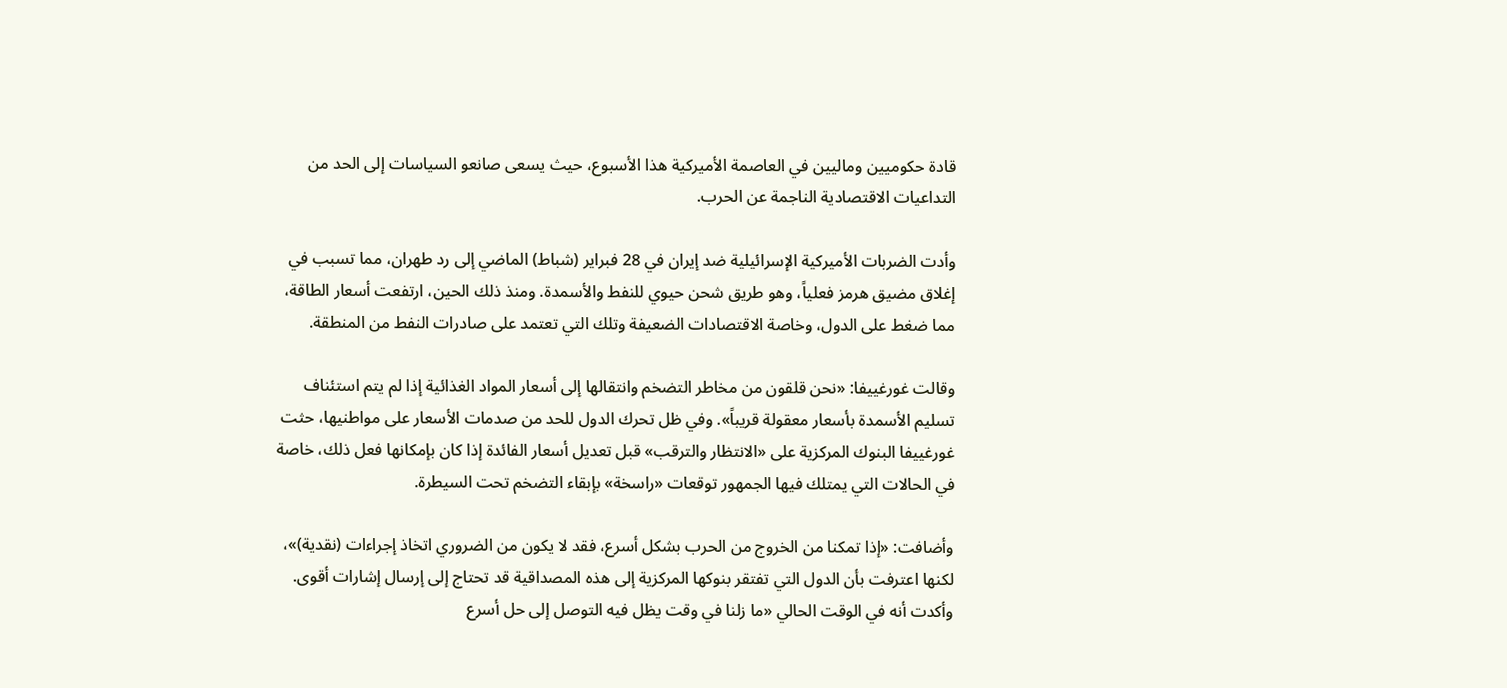قادة حكوميين وماليين في العاصمة الأميركية هذا الأسبوع، حيث يسعى صانعو السياسات إلى الحد من التداعيات الاقتصادية الناجمة عن الحرب.

وأدت الضربات الأميركية الإسرائيلية ضد إيران في 28 فبراير (شباط) الماضي إلى رد طهران، مما تسبب في إغلاق مضيق هرمز فعلياً، وهو طريق شحن حيوي للنفط والأسمدة. ومنذ ذلك الحين، ارتفعت أسعار الطاقة، مما ضغط على الدول، وخاصة الاقتصادات الضعيفة وتلك التي تعتمد على صادرات النفط من المنطقة.

وقالت غورغييفا: «نحن قلقون من مخاطر التضخم وانتقالها إلى أسعار المواد الغذائية إذا لم يتم استئناف تسليم الأسمدة بأسعار معقولة قريباً». وفي ظل تحرك الدول للحد من صدمات الأسعار على مواطنيها، حثت غورغييفا البنوك المركزية على «الانتظار والترقب» قبل تعديل أسعار الفائدة إذا كان بإمكانها فعل ذلك، خاصة في الحالات التي يمتلك فيها الجمهور توقعات «راسخة» بإبقاء التضخم تحت السيطرة.

وأضافت: «إذا تمكنا من الخروج من الحرب بشكل أسرع، فقد لا يكون من الضروري اتخاذ إجراءات (نقدية)»، لكنها اعترفت بأن الدول التي تفتقر بنوكها المركزية إلى هذه المصداقية قد تحتاج إلى إرسال إشارات أقوى. وأكدت أنه في الوقت الحالي «ما زلنا في وقت يظل فيه التوصل إلى حل أسرع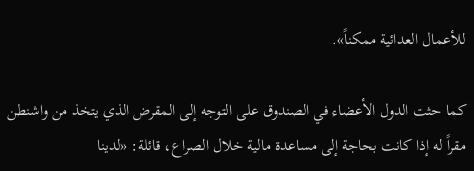للأعمال العدائية ممكناً».

كما حثت الدول الأعضاء في الصندوق على التوجه إلى المقرض الذي يتخذ من واشنطن مقراً له إذا كانت بحاجة إلى مساعدة مالية خلال الصراع، قائلة: «لدينا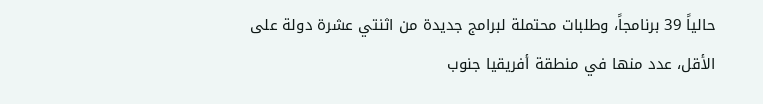حالياً 39 برنامجاً، وطلبات محتملة لبرامج جديدة من اثنتي عشرة دولة على الأقل، عدد منها في منطقة أفريقيا جنوب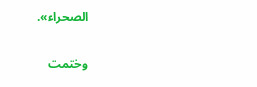الصحراء».

وختمت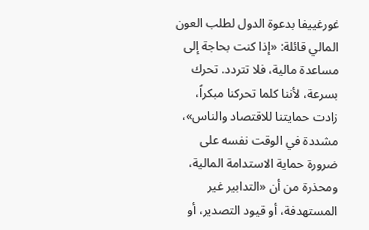غورغييفا بدعوة الدول لطلب العون المالي قائلة: «إذا كنت بحاجة إلى مساعدة مالية، فلا تتردد. تحرك بسرعة، لأننا كلما تحركنا مبكراً، زادت حمايتنا للاقتصاد والناس»، مشددة في الوقت نفسه على ضرورة حماية الاستدامة المالية، ومحذرة من أن «التدابير غير المستهدفة، أو قيود التصدير، أو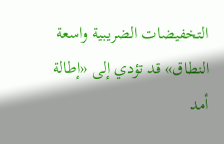التخفيضات الضريبية واسعة النطاق» قد تؤدي إلى «إطالة أمد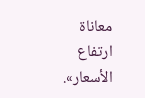معاناة ارتفاع الأسعار».